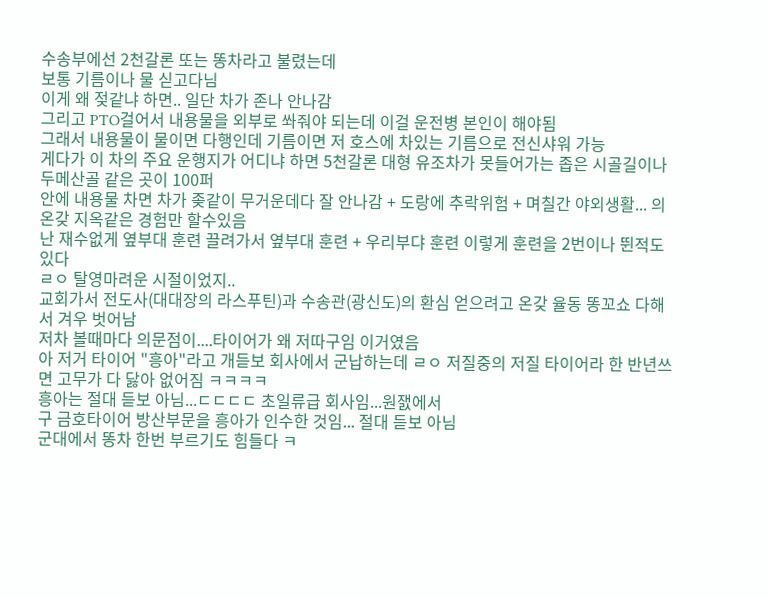수송부에선 2천갈론 또는 똥차라고 불렸는데
보통 기름이나 물 싣고다님
이게 왜 젖같냐 하면.. 일단 차가 존나 안나감
그리고 PTO걸어서 내용물을 외부로 쏴줘야 되는데 이걸 운전병 본인이 해야됨
그래서 내용물이 물이면 다행인데 기름이면 저 호스에 차있는 기름으로 전신샤워 가능
게다가 이 차의 주요 운행지가 어디냐 하면 5천갈론 대형 유조차가 못들어가는 좁은 시골길이나 두메산골 같은 곳이 100퍼
안에 내용물 차면 차가 좆같이 무거운데다 잘 안나감 + 도랑에 추락위험 + 며칠간 야외생활... 의 온갖 지옥같은 경험만 할수있음
난 재수없게 옆부대 훈련 끌려가서 옆부대 훈련 + 우리부댜 훈련 이렇게 훈련을 2번이나 뛴적도 있다
ㄹㅇ 탈영마려운 시절이었지..
교회가서 전도사(대대장의 라스푸틴)과 수송관(광신도)의 환심 얻으려고 온갖 율동 똥꼬쇼 다해서 겨우 벗어남
저차 볼때마다 의문점이....타이어가 왜 저따구임 이거였음
아 저거 타이어 "흥아"라고 개듣보 회사에서 군납하는데 ㄹㅇ 저질중의 저질 타이어라 한 반년쓰면 고무가 다 닳아 없어짐 ㅋㅋㅋㅋ
흥아는 절대 듣보 아님...ㄷㄷㄷㄷ 초일류급 회사임...원잸에서
구 금호타이어 방산부문을 흥아가 인수한 것임... 절대 듣보 아님
군대에서 똥차 한번 부르기도 힘들다 ㅋ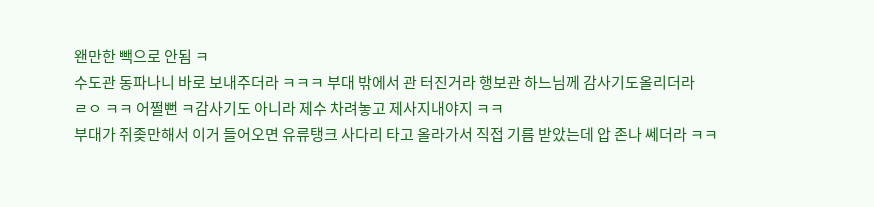왠만한 빽으로 안됨 ㅋ
수도관 동파나니 바로 보내주더라 ㅋㅋㅋ 부대 밖에서 관 터진거라 행보관 하느님께 감사기도올리더라
ㄹㅇ ㅋㅋ 어쩔뻔 ㅋ감사기도 아니라 제수 차려놓고 제사지내야지 ㅋㅋ
부대가 쥐좆만해서 이거 들어오면 유류탱크 사다리 타고 올라가서 직접 기름 받았는데 압 존나 쎄더라 ㅋㅋ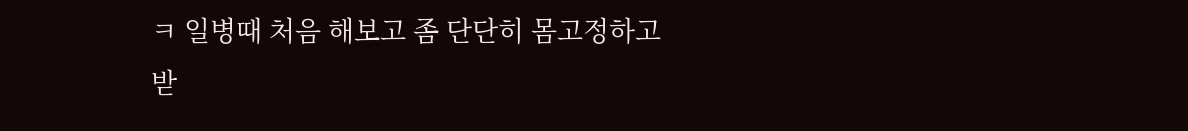ㅋ 일병때 처음 해보고 좀 단단히 몸고정하고 받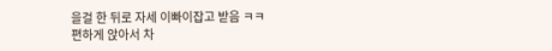을걸 한 뒤로 자세 이빠이잡고 받음 ㅋㅋ
편하게 앉아서 차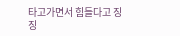타고가면서 힘들다고 징징